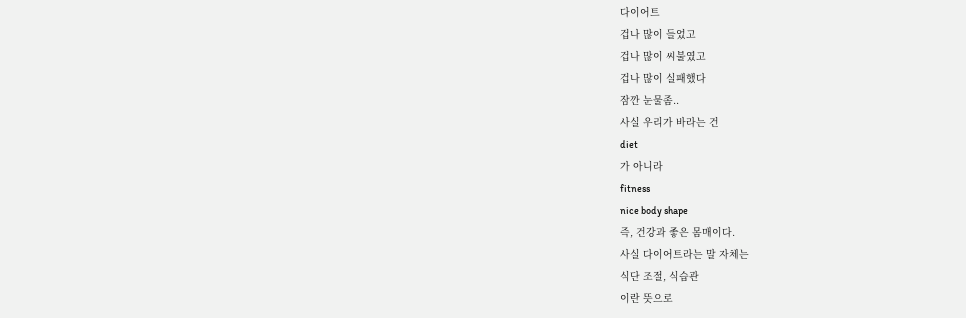다이어트
겁나 많이 들었고
겁나 많이 씨불였고
겁나 많이 실패했다
잠깐 눈물좀..
사실 우리가 바라는 건
diet
가 아니라
fitness
nice body shape
즉, 건강과 좋은 몸매이다.
사실 다이어트라는 말 자체는
식단 조절, 식습관
이란 뜻으로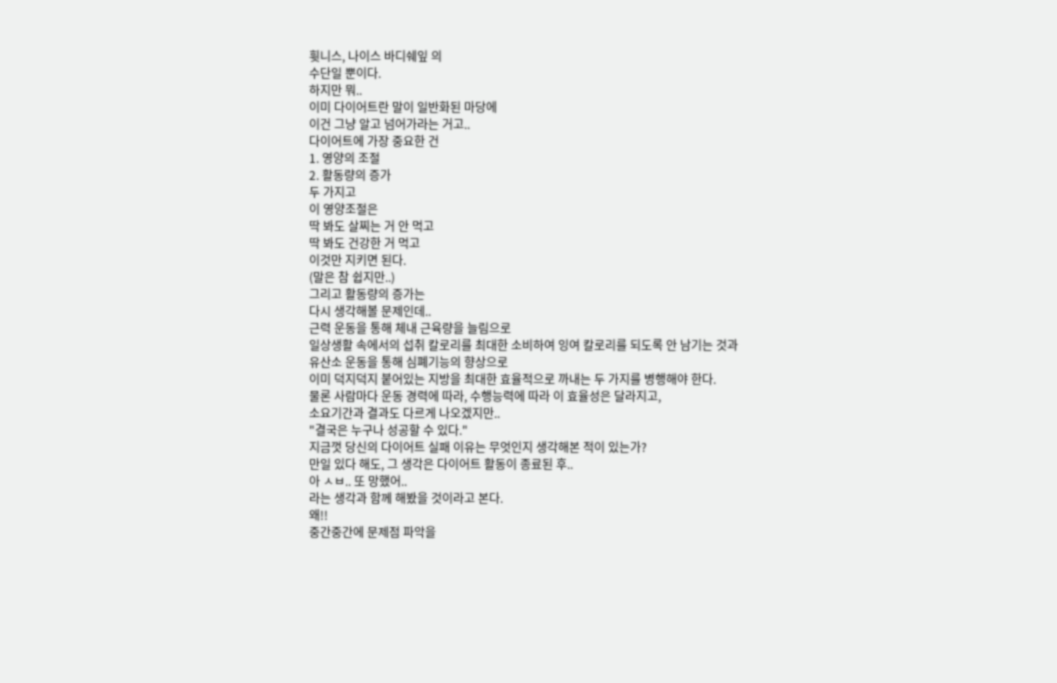휫니스, 나이스 바디쉐잎 의
수단일 뿐이다.
하지만 뭐..
이미 다이어트란 말이 일반화된 마당에
이건 그냥 알고 넘어가라는 거고..
다이어트에 가장 중요한 건
1. 영양의 조절
2. 활동량의 증가
두 가지고
이 영양조절은
딱 봐도 살찌는 거 안 먹고
딱 봐도 건강한 거 먹고
이것만 지키면 된다.
(말은 참 쉽지만..)
그리고 활동량의 증가는
다시 생각해볼 문제인데..
근력 운동을 통해 체내 근육량을 늘림으로
일상생활 속에서의 섭취 칼로리를 최대한 소비하여 잉여 칼로리를 되도록 안 남기는 것과
유산소 운동을 통해 심폐기능의 향상으로
이미 덕지덕지 붙어있는 지방을 최대한 효율적으로 까내는 두 가지를 병행해야 한다.
물론 사람마다 운동 경력에 따라, 수행능력에 따라 이 효율성은 달라지고,
소요기간과 결과도 다르게 나오겠지만..
"결국은 누구나 성공할 수 있다."
지금껏 당신의 다이어트 실패 이유는 무엇인지 생각해본 적이 있는가?
만일 있다 해도, 그 생각은 다이어트 활동이 종료된 후..
아 ㅅㅂ.. 또 망했어..
라는 생각과 함께 해봤을 것이라고 본다.
왜!!
중간중간에 문제점 파악을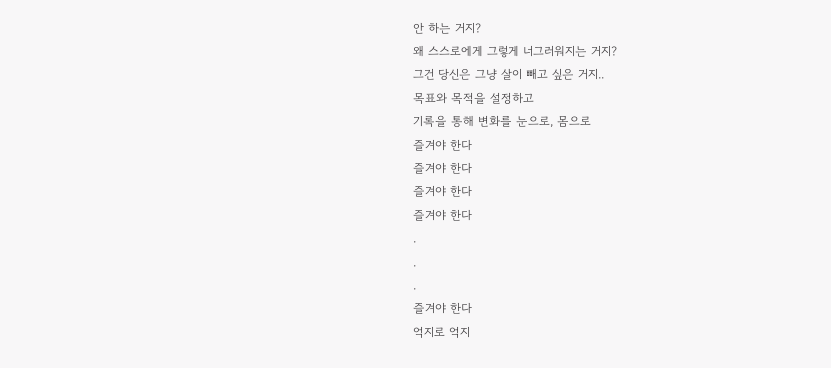안 하는 거지?
왜 스스로에게 그렇게 너그러워지는 거지?
그건 당신은 그냥 살이 빼고 싶은 거지..
목표와 목적을 설정하고
기록을 통해 변화를 눈으로, 몸으로
즐겨야 한다
즐겨야 한다
즐겨야 한다
즐겨야 한다
.
.
.
즐겨야 한다
억지로 억지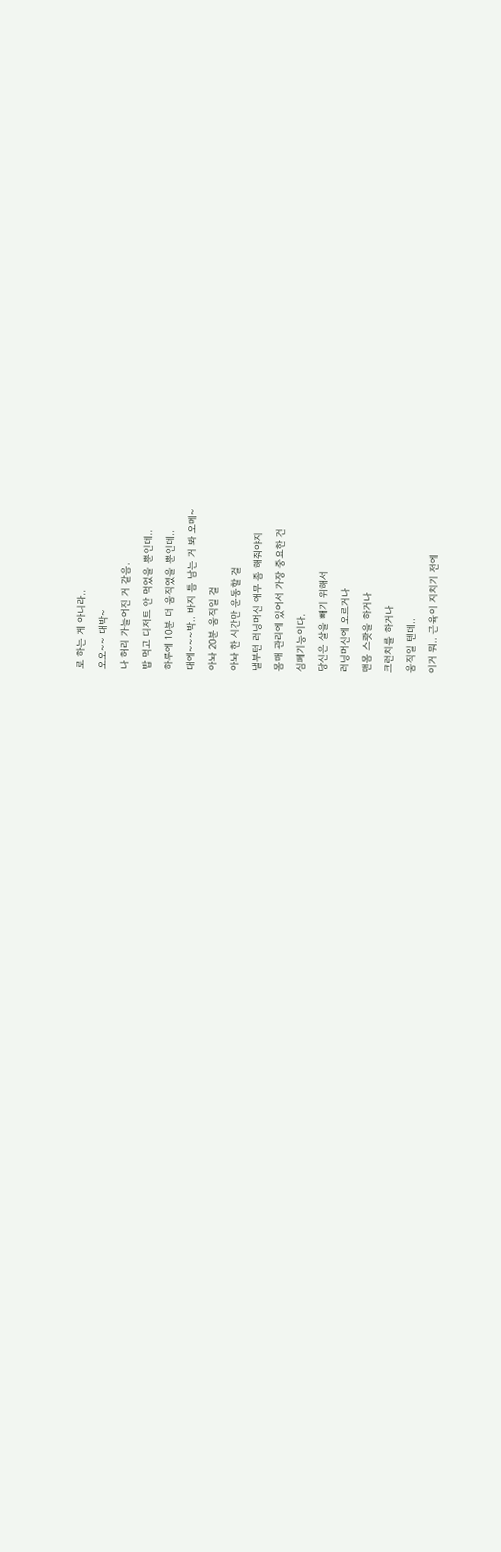로 하는 게 아니라..
오오~~ 대박~
나 허리 가늘어진 거 같음.
밥 먹고 디저트 안 먹었을 뿐인데..
하루에 10분 더 움직였을 뿐인데..
대에~~~박.. 바지 틈 남는 거 봐 오메~
아놔 20분 움직일 걸
아놔 한 시간만 운동할 걸
낼부턴 러닝머신 애무 좀 해줘야지
몸매 관리에 있어서 가장 중요한 건
심폐기능이다.
당신은 살을 빼기 위해서
러닝머신에 오르거나
맨몸 스쾃을 하거나
크런치를 하거나
움직일 텐데..
이거 뭐.. 근육이 지치기 전에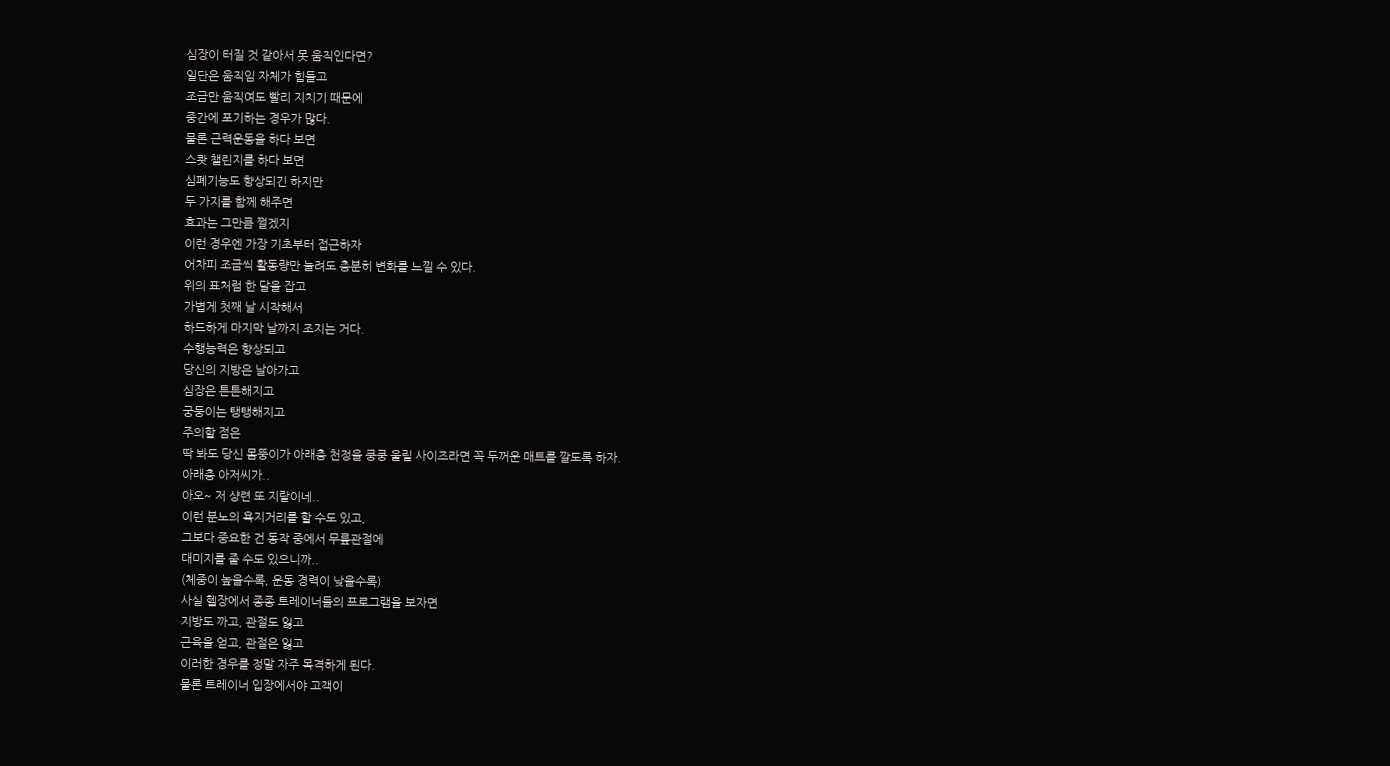심장이 터질 것 같아서 못 움직인다면?
일단은 움직임 자체가 힘들고
조금만 움직여도 빨리 지치기 때문에
중간에 포기하는 경우가 많다.
물론 근력운동을 하다 보면
스쾃 챌린지를 하다 보면
심폐기능도 향상되긴 하지만
두 가지를 함께 해주면
효과는 그만큼 쩔겠지
이런 경우엔 가장 기초부터 접근하자
어차피 조금씩 활동량만 늘려도 충분히 변화를 느낄 수 있다.
위의 표처럼 한 달을 잡고
가볍게 첫째 날 시작해서
하드하게 마지막 날까지 조지는 거다.
수행능력은 향상되고
당신의 지방은 날아가고
심장은 튼튼해지고
궁둥이는 탱탱해지고
주의할 점은
딱 봐도 당신 몸뚱이가 아래층 천정을 쿵쿵 울릴 사이즈라면 꼭 두꺼운 매트를 깔도록 하자.
아래층 아저씨가..
아오~ 저 샹련 또 지랄이네..
이런 분노의 욕지거리를 할 수도 있고,
그보다 중요한 건 동작 중에서 무릎관절에
대미지를 줄 수도 있으니까..
(체중이 높을수록, 운동 경력이 낮을수록)
사실 헬장에서 종종 트레이너들의 프로그램을 보자면
지방도 까고, 관절도 잃고
근육을 얻고, 관절은 잃고
이러한 경우를 정말 자주 목격하게 된다.
물론 트레이너 입장에서야 고객이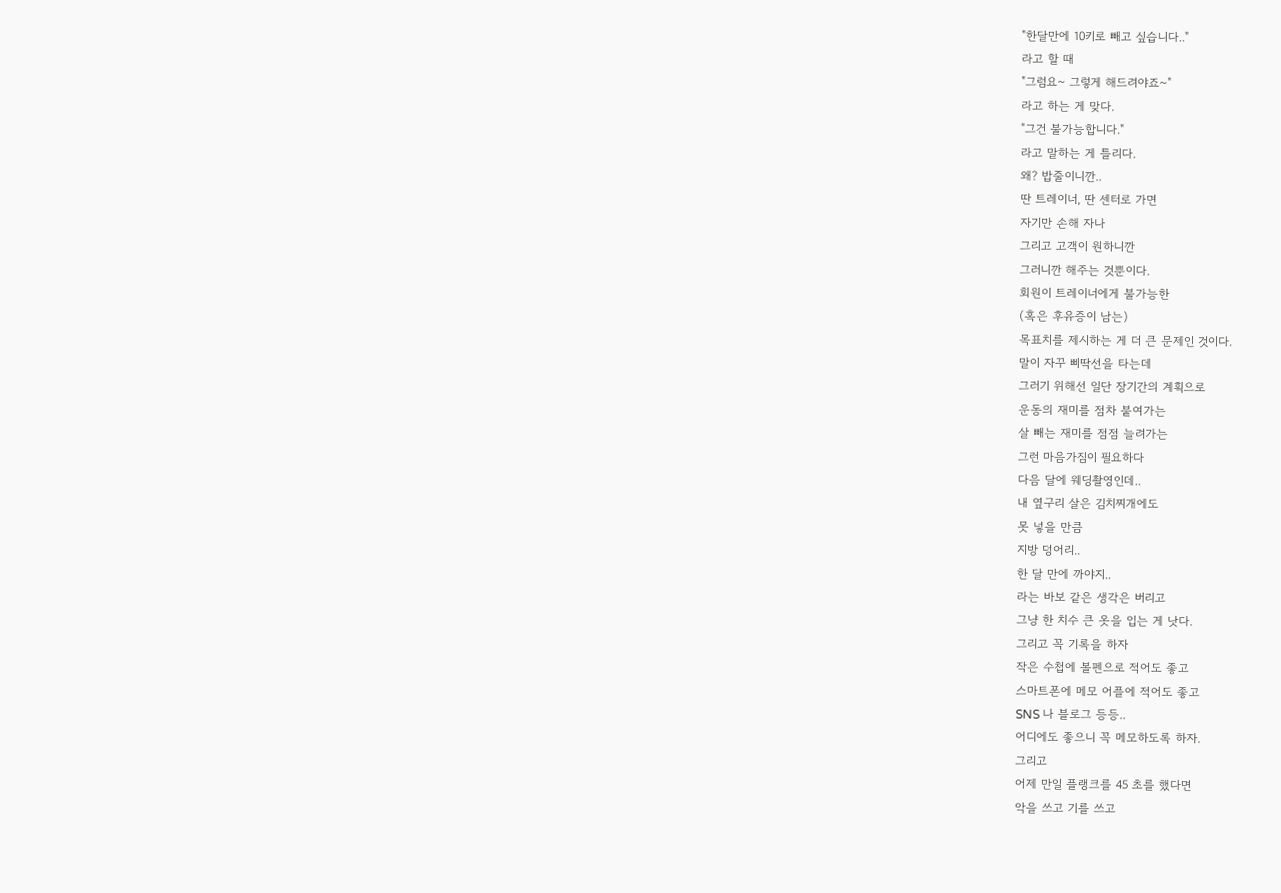"한달만에 10키로 빼고 싶습니다.."
라고 할 때
"그럼요~ 그렇게 해드려야죠~"
라고 하는 게 맞다.
"그건 불가능합니다."
라고 말하는 게 틀리다.
왜? 밥줄이니깐..
딴 트레이너, 딴 센터로 가면
자기만 손해 자나
그리고 고객이 원하니깐
그러니깐 해주는 것뿐이다.
회원이 트레이너에게 불가능한
(혹은 후유증이 남는)
목표치를 제시하는 게 더 큰 문제인 것이다.
말이 자꾸 삐딱선을 타는데
그러기 위해선 일단 장기간의 계획으로
운동의 재미를 점차 붙여가는
살 빼는 재미를 점점 늘려가는
그런 마음가짐이 필요하다
다음 달에 웨딩촬영인데..
내 옆구리 살은 김치찌개에도
못 넣을 만큼
지방 덩어리..
한 달 만에 까야지..
라는 바보 같은 생각은 버리고
그냥 한 치수 큰 옷을 입는 게 낫다.
그리고 꼭 기록을 하자
작은 수첩에 볼펜으로 적어도 좋고
스마트폰에 메모 어플에 적어도 좋고
SNS 나 블로그 등등..
어디에도 좋으니 꼭 메모하도록 하자.
그리고
어제 만일 플랭크를 45 초를 했다면
악을 쓰고 기를 쓰고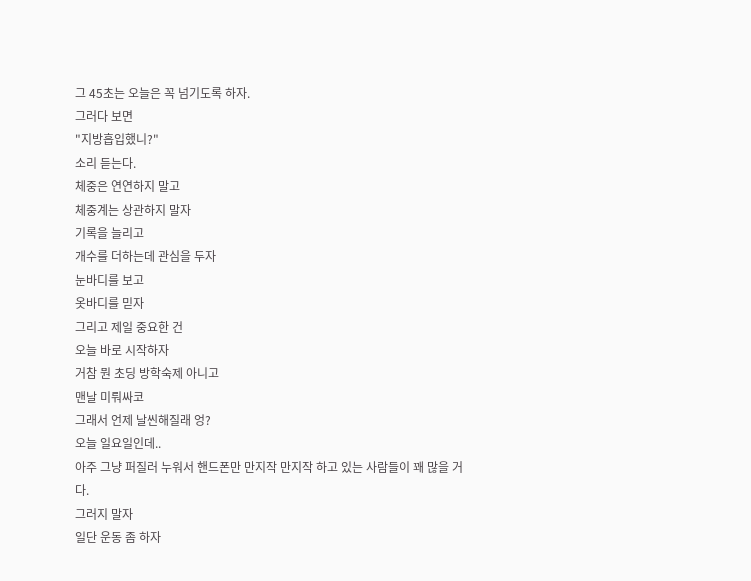그 45초는 오늘은 꼭 넘기도록 하자.
그러다 보면
"지방흡입했니?"
소리 듣는다.
체중은 연연하지 말고
체중계는 상관하지 말자
기록을 늘리고
개수를 더하는데 관심을 두자
눈바디를 보고
옷바디를 믿자
그리고 제일 중요한 건
오늘 바로 시작하자
거참 뭔 초딩 방학숙제 아니고
맨날 미뤄싸코
그래서 언제 날씬해질래 엉?
오늘 일요일인데..
아주 그냥 퍼질러 누워서 핸드폰만 만지작 만지작 하고 있는 사람들이 꽤 많을 거다.
그러지 말자
일단 운동 좀 하자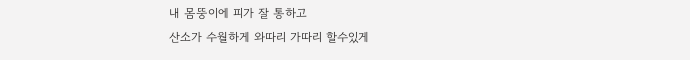내 몸뚱이에 피가 잘 통하고
산소가 수월하게 와따리 가따리 할수있게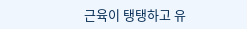근육이 탱탱하고 유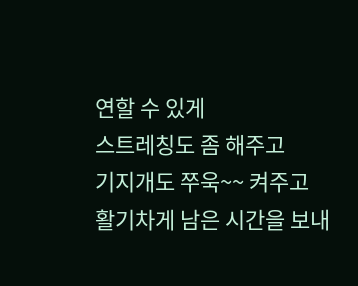연할 수 있게
스트레칭도 좀 해주고
기지개도 쭈욱~~ 켜주고
활기차게 남은 시간을 보내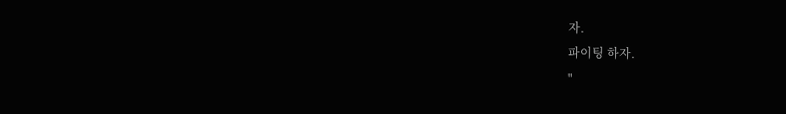자.
파이팅 하자.
"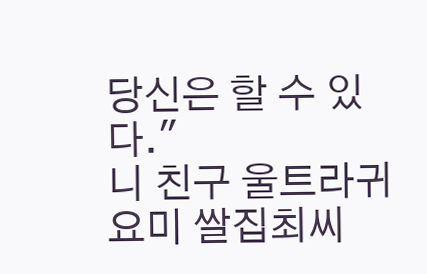당신은 할 수 있다."
니 친구 울트라귀요미 쌀집최씨